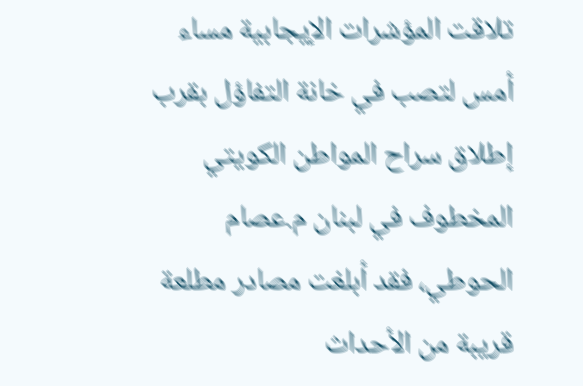تلاقت المؤشرات الإيجابية مساء أمس لتصب في خانة التفاؤل بقرب إطلاق سراح المواطن الكويتي المخطوف في لبنان م.عصام الحوطي، فقد أبلغت مصادر مطلعة قريبة من الأحداث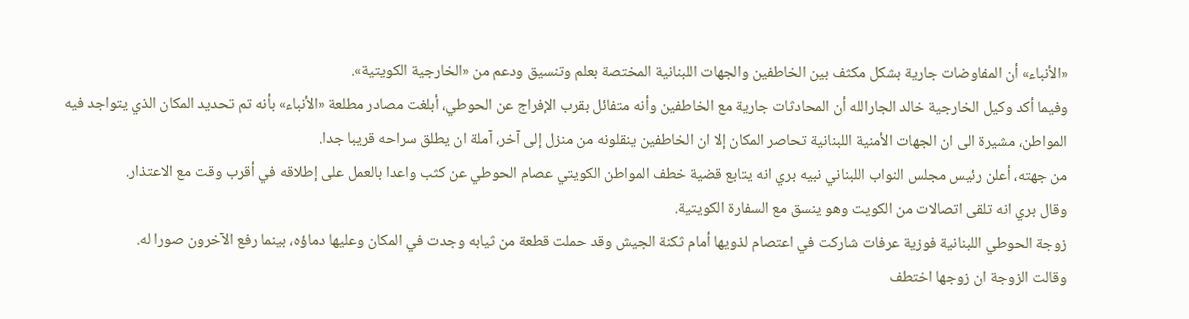«الأنباء» أن المفاوضات جارية بشكل مكثف بين الخاطفين والجهات اللبنانية المختصة بعلم وتنسيق ودعم من «الخارجية الكويتية».
وفيما أكد وكيل الخارجية خالد الجارالله أن المحادثات جارية مع الخاطفين وأنه متفائل بقرب الإفراج عن الحوطي، أبلغت مصادر مطلعة «الأنباء» بأنه تم تحديد المكان الذي يتواجد فيه المواطن، مشيرة الى ان الجهات الأمنية اللبنانية تحاصر المكان إلا ان الخاطفين ينقلونه من منزل إلى آخر، آملة ان يطلق سراحه قريبا جدا.
من جهته، أعلن رئيس مجلس النواب اللبناني نبيه بري انه يتابع قضية خطف المواطن الكويتي عصام الحوطي عن كثب واعدا بالعمل على إطلاقه في أقرب وقت مع الاعتذار.
وقال بري انه تلقى اتصالات من الكويت وهو ينسق مع السفارة الكويتية.
زوجة الحوطي اللبنانية فوزية عرفات شاركت في اعتصام لذويها أمام ثكنة الجيش وقد حملت قطعة من ثيابه وجدت في المكان وعليها دماؤه، بينما رفع الآخرون صورا له.
وقالت الزوجة ان زوجها اختطف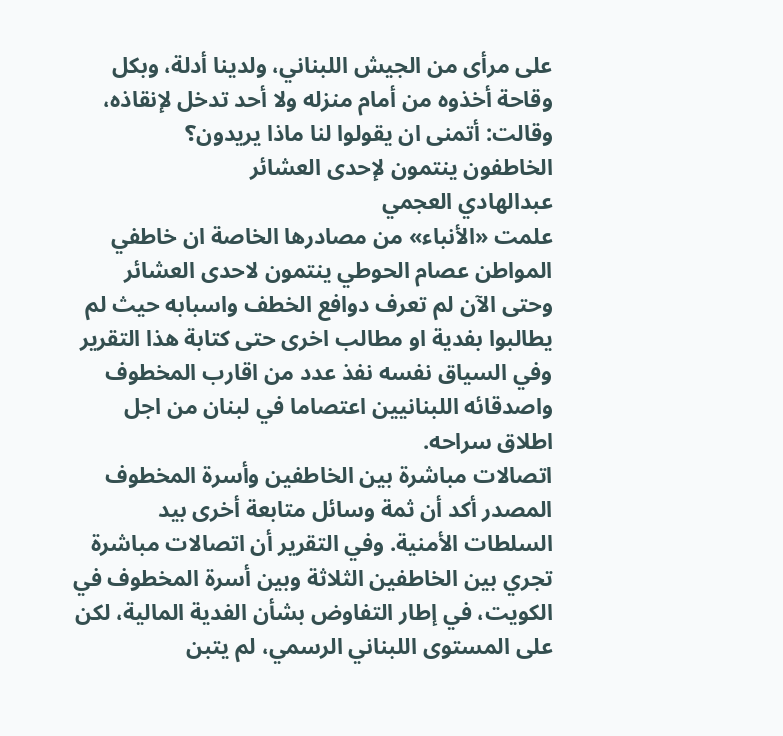على مرأى من الجيش اللبناني، ولدينا أدلة، وبكل وقاحة أخذوه من أمام منزله ولا أحد تدخل لإنقاذه، وقالت: أتمنى ان يقولوا لنا ماذا يريدون؟
الخاطفون ينتمون لإحدى العشائر
عبدالهادي العجمي
علمت «الأنباء» من مصادرها الخاصة ان خاطفي المواطن عصام الحوطي ينتمون لاحدى العشائر وحتى الآن لم تعرف دوافع الخطف واسبابه حيث لم يطالبوا بفدية او مطالب اخرى حتى كتابة هذا التقرير وفي السياق نفسه نفذ عدد من اقارب المخطوف واصدقائه اللبنانيين اعتصاما في لبنان من اجل اطلاق سراحه.
اتصالات مباشرة بين الخاطفين وأسرة المخطوف
المصدر أكد أن ثمة وسائل متابعة أخرى بيد السلطات الأمنية. وفي التقرير أن اتصالات مباشرة تجري بين الخاطفين الثلاثة وبين أسرة المخطوف في الكويت، في إطار التفاوض بشأن الفدية المالية، لكن على المستوى اللبناني الرسمي، لم يتبن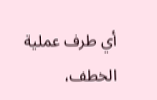أي طرف عملية الخطف،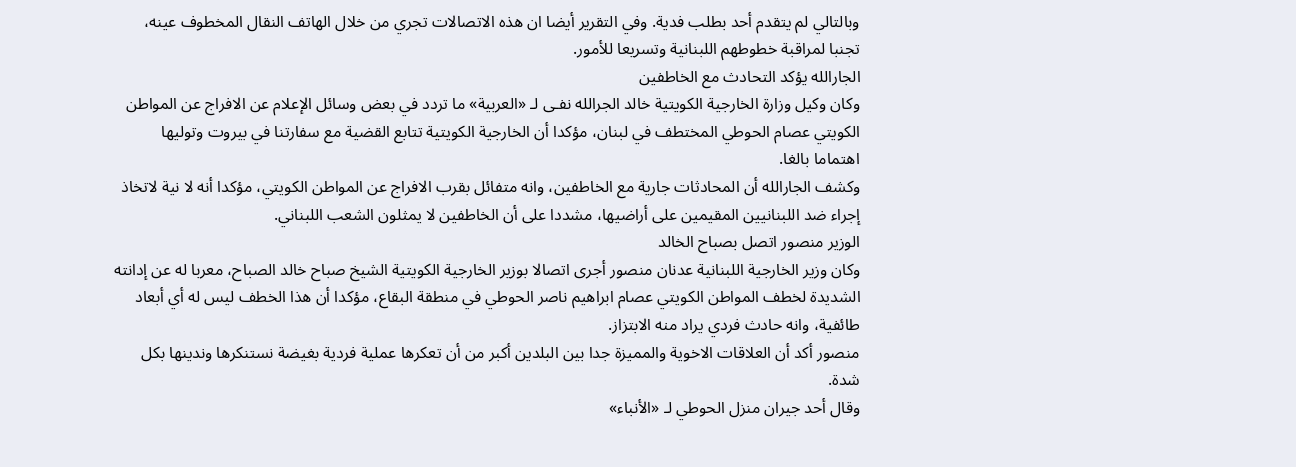وبالتالي لم يتقدم أحد بطلب فدية. وفي التقرير أيضا ان هذه الاتصالات تجري من خلال الهاتف النقال المخطوف عينه، تجنبا لمراقبة خطوطهم اللبنانية وتسريعا للأمور.
الجارالله يؤكد التحادث مع الخاطفين
وكان وكيل وزارة الخارجية الكويتية خالد الجرالله نفـى لـ «العربية» ما تردد في بعض وسائل الإعلام عن الافراج عن المواطن الكويتي عصام الحوطي المختطف في لبنان، مؤكدا أن الخارجية الكويتية تتابع القضية مع سفارتنا في بيروت وتوليها اهتماما بالغا.
وكشف الجارالله أن المحادثات جارية مع الخاطفين، وانه متفائل بقرب الافراج عن المواطن الكويتي، مؤكدا أنه لا نية لاتخاذ إجراء ضد اللبنانيين المقيمين على أراضيها، مشددا على أن الخاطفين لا يمثلون الشعب اللبناني.
الوزير منصور اتصل بصباح الخالد
وكان وزير الخارجية اللبنانية عدنان منصور أجرى اتصالا بوزير الخارجية الكويتية الشيخ صباح خالد الصباح، معربا له عن إدانته الشديدة لخطف المواطن الكويتي عصام ابراهيم ناصر الحوطي في منطقة البقاع، مؤكدا أن هذا الخطف ليس له أي أبعاد طائفية، وانه حادث فردي يراد منه الابتزاز.
منصور أكد أن العلاقات الاخوية والمميزة جدا بين البلدين أكبر من أن تعكرها عملية فردية بغيضة نستنكرها وندينها بكل شدة.
وقال أحد جيران منزل الحوطي لـ «الأنباء»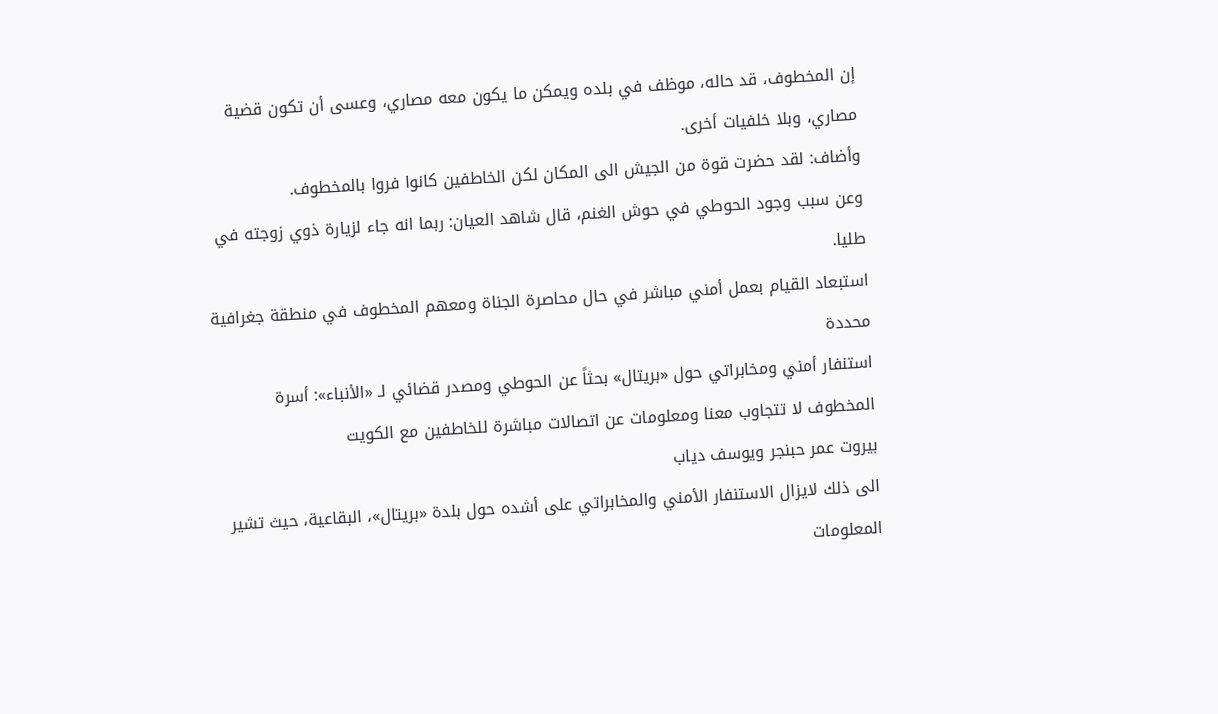إن المخطوف، قد حاله، موظف في بلده ويمكن ما يكون معه مصاري، وعسى أن تكون قضية مصاري، وبلا خلفيات أخرى.
وأضاف: لقد حضرت قوة من الجيش الى المكان لكن الخاطفين كانوا فروا بالمخطوف.
وعن سبب وجود الحوطي في حوش الغنم، قال شاهد العيان: ربما انه جاء لزيارة ذوي زوجته في طليا.
استبعاد القيام بعمل أمني مباشر في حال محاصرة الجناة ومعهم المخطوف في منطقة جغرافية محددة
استنفار أمني ومخابراتي حول «بريتال» بحثاً عن الحوطي ومصدر قضائي لـ «الأنباء»: أسرة المخطوف لا تتجاوب معنا ومعلومات عن اتصالات مباشرة للخاطفين مع الكويت
بيروت عمر حبنجر ويوسف دياب
الى ذلك لايزال الاستنفار الأمني والمخابراتي على أشده حول بلدة «بريتال»، البقاعية، حيث تشير المعلومات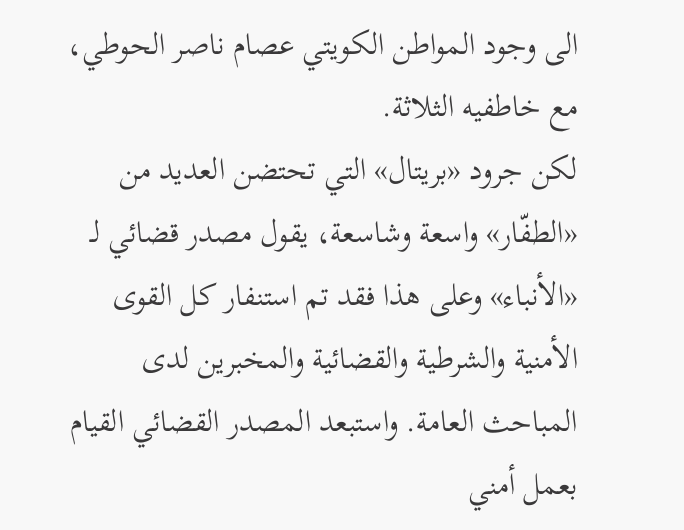الى وجود المواطن الكويتي عصام ناصر الحوطي، مع خاطفيه الثلاثة.
لكن جرود «بريتال» التي تحتضن العديد من «الطفّار» واسعة وشاسعة، يقول مصدر قضائي لـ «الأنباء» وعلى هذا فقد تم استنفار كل القوى الأمنية والشرطية والقضائية والمخبرين لدى المباحث العامة. واستبعد المصدر القضائي القيام بعمل أمني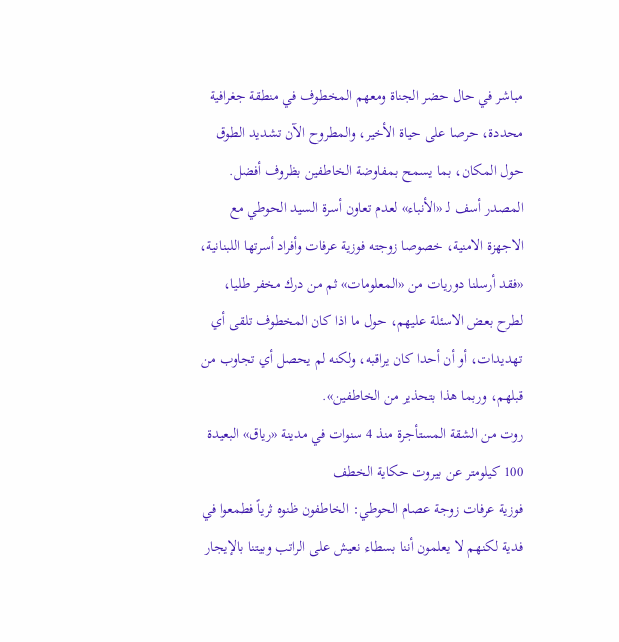مباشر في حال حضر الجناة ومعهم المخطوف في منطقة جغرافية محددة، حرصا على حياة الأخير، والمطروح الآن تشديد الطوق حول المكان، بما يسمح بمفاوضة الخاطفين بظروف أفضل. المصدر أسف لـ «الأنباء» لعدم تعاون أسرة السيد الحوطي مع الاجهزة الامنية، خصوصا زوجته فوزية عرفات وأفراد أسرتها اللبنانية، «فقد أرسلنا دوريات من «المعلومات» ثم من درك مخفر طليا، لطرح بعض الاسئلة عليهم، حول ما اذا كان المخطوف تلقى أي تهديدات، أو أن أحدا كان يراقبه، ولكنه لم يحصل أي تجاوب من قبلهم، وربما هذا بتحذير من الخاطفين».
روت من الشقة المستأجرة منذ 4 سنوات في مدينة «رياق» البعيدة 100 كيلومتر عن بيروت حكاية الخطف
فوزية عرفات زوجة عصام الحوطي: الخاطفون ظنوه ثرياً فطمعوا في فدية لكنهم لا يعلمون أننا بسطاء نعيش على الراتب وبيتنا بالإيجار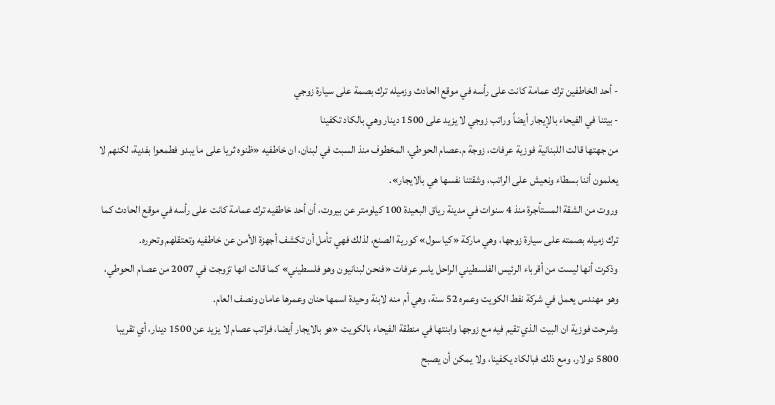- أحد الخاطفين ترك عمامة كانت على رأسه في موقع الحادث وزميله ترك بصمة على سيارة زوجي
- بيتنا في الفيحاء بالإيجار أيضاً وراتب زوجي لا يزيد على 1500 دينار وهي بالكاد تكفينا
من جهتها قالت اللبنانية فوزية عرفات، زوجة م.عصام الحوطي، المخطوف منذ السبت في لبنان، ان خاطفيه «ظنوه ثريا على ما يبدو فطمعوا بفدية، لكنهم لا يعلمون أننا بسطاء ونعيش على الراتب، وشقتنا نفسها هي بالايجار».
وروت من الشقة المستأجرة منذ 4 سنوات في مدينة رياق البعيدة 100 كيلومتر عن بيروت، أن أحد خاطفيه ترك عمامة كانت على رأسه في موقع الحادث كما ترك زميله بصمته على سيارة زوجها، وهي ماركة «كيا سول» كورية الصنع، لذلك فهي تأمل أن تكشف أجهزة الأمن عن خاطفيه وتعتقلهم وتحرره.
وذكرت أنها ليست من أقرباء الرئيس الفلسطيني الراحل ياسر عرفات «فنحن لبنانيون وهو فلسطيني» كما قالت انها تزوجت في 2007 من عصام الحوطي، وهو مهندس يعمل في شركة نفط الكويت وعمره 52 سنة، وهي أم منه لابنة وحيدة اسمها حنان وعمرها عامان ونصف العام.
وشرحت فوزية ان البيت الذي تقيم فيه مع زوجها وابنتها في منطقة الفيحاء بالكويت «هو بالايجار أيضا، فراتب عصام لا يزيد عن 1500 دينار، أي تقريبا 5800 دولار، ومع ذلك فبالكاد يكفينا، ولا يمكن أن يصبح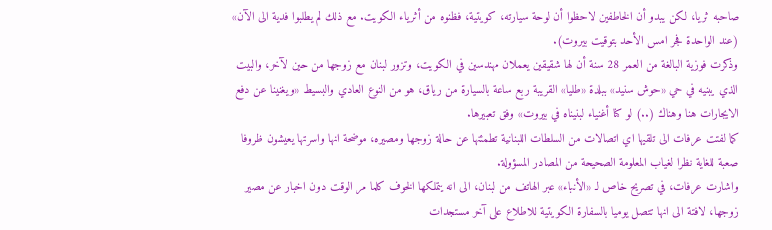صاحبه ثريا، لكن يبدو أن الخاطفين لاحظوا أن لوحة سيارته، كويتية، فظنوه من أثرياء الكويت. مع ذلك لم يطلبوا فدية الى الآن» (عند الواحدة فجر امس الأحد بتوقيت بيروت).
وذكرت فوزية البالغة من العمر 28 سنة أن لها شقيقين يعملان مهندسين في الكويت، وتزور لبنان مع زوجها من حين لآخر، والبيت الذي يبنيه في حي «حوش سنيد» ببلدة «طليا» القريبة ربع ساعة بالسيارة من رياق، هو من النوع العادي والبسيط «ويغنينا عن دفع الايجارات هنا وهناك (..) لو كنا أغنياء لبنيناه في بيروت» وفق تعبيرها.
كما لفتت عرفات الى تلقيها اي اتصالات من السلطات اللبنانية تطمئنها عن حالة زوجها ومصيره، موضحة انها واسرتها يعيشون ظروفا صعبة للغاية نظرا لغياب المعلومة الصحيحة من المصادر المسؤولة.
واشارت عرفات، في تصريح خاص لـ «الأنباء» عبر الهاتف من لبنان، الى انه يتملكها الخوف كلما مر الوقت دون اخبار عن مصير زوجها، لافتة الى انها تتصل يوميا بالسفارة الكويتية للاطلاع على آخر مستجدات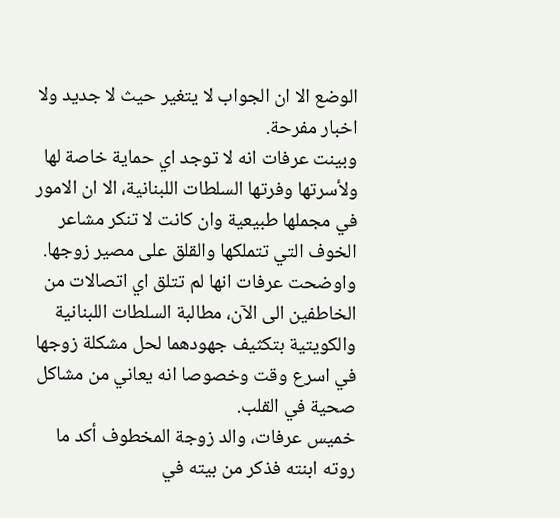الوضع الا ان الجواب لا يتغير حيث لا جديد ولا اخبار مفرحة.
وبينت عرفات انه لا توجد اي حماية خاصة لها ولأسرتها وفرتها السلطات اللبنانية، الا ان الامور في مجملها طبيعية وان كانت لا تنكر مشاعر الخوف التي تتملكها والقلق على مصير زوجها. واوضحت عرفات انها لم تتلق اي اتصالات من الخاطفين الى الآن، مطالبة السلطات اللبنانية والكويتية بتكثيف جهودهما لحل مشكلة زوجها في اسرع وقت وخصوصا انه يعاني من مشاكل صحية في القلب.
خميس عرفات، والد زوجة المخطوف أكد ما روته ابنته فذكر من بيته في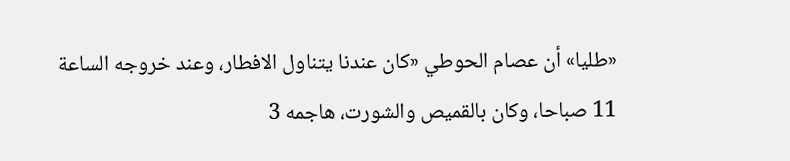«طليا» أن عصام الحوطي «كان عندنا يتناول الافطار، وعند خروجه الساعة 11 صباحا، وكان بالقميص والشورت، هاجمه 3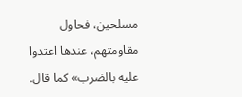مسلحين، فحاول مقاومتهم، عندها اعتدوا عليه بالضرب» كما قال.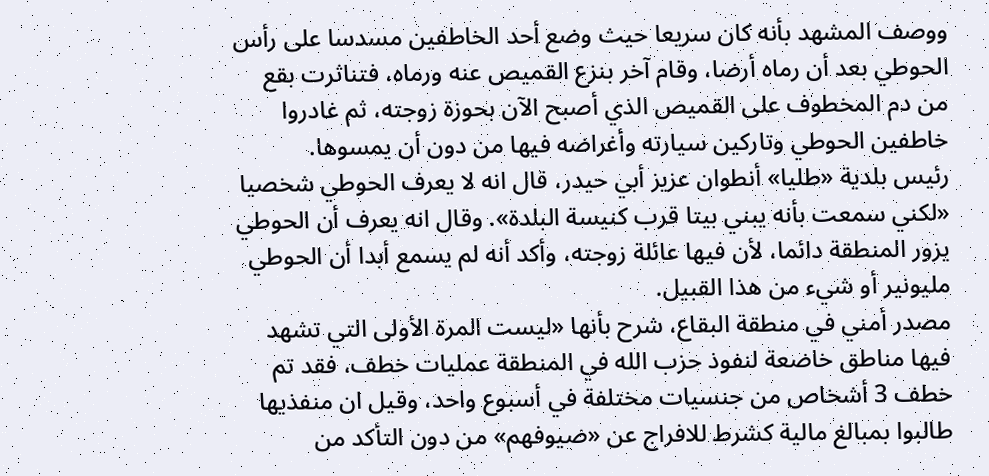ووصف المشهد بأنه كان سريعا حيث وضع أحد الخاطفين مسدسا على رأس الحوطي بعد أن رماه أرضا، وقام آخر بنزع القميص عنه ورماه، فتناثرت بقع من دم المخطوف على القميص الذي أصبح الآن بحوزة زوجته، ثم غادروا خاطفين الحوطي وتاركين سيارته وأغراضه فيها من دون أن يمسوها.
رئيس بلدية «طليا» أنطوان عزيز أبي حيدر، قال انه لا يعرف الحوطي شخصيا «لكني سمعت بأنه يبني بيتا قرب كنيسة البلدة». وقال انه يعرف أن الحوطي يزور المنطقة دائما، لأن فيها عائلة زوجته، وأكد أنه لم يسمع أبدا أن الحوطي مليونير أو شيء من هذا القبيل.
مصدر أمني في منطقة البقاع، شرح بأنها «ليست المرة الأولى التي تشهد فيها مناطق خاضعة لنفوذ حزب الله في المنطقة عمليات خطف، فقد تم خطف 3 أشخاص من جنسيات مختلفة في أسبوع واحد، وقيل ان منفذيها طالبوا بمبالغ مالية كشرط للافراج عن «ضيوفهم» من دون التأكد من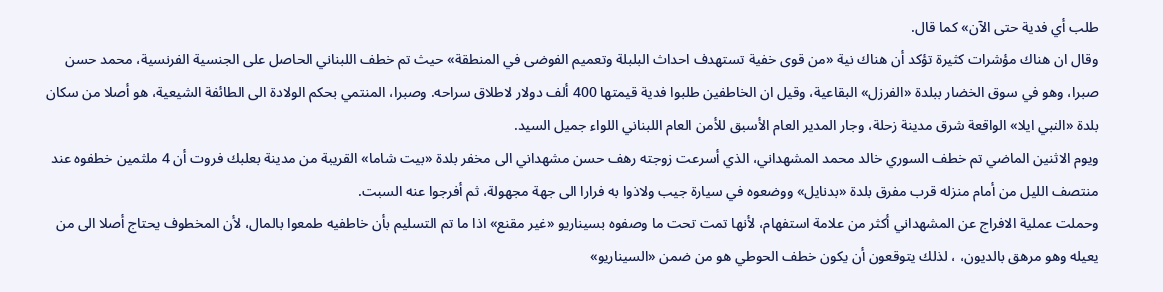طلب أي فدية حتى الآن» كما قال.
وقال ان هناك مؤشرات كثيرة تؤكد أن هناك نية «من قوى خفية تستهدف احداث البلبلة وتعميم الفوضى في المنطقة» حيث تم خطف اللبناني الحاصل على الجنسية الفرنسية، محمد حسن صبرا، وهو في سوق الخضار ببلدة «الفرزل» البقاعية، وقيل ان الخاطفين طلبوا فدية قيمتها 400 ألف دولار لاطلاق سراحه. وصبرا، المنتمي بحكم الولادة الى الطائفة الشيعية، هو أصلا من سكان بلدة «النبي ايلا» الواقعة شرق مدينة زحلة، وجار المدير العام الأسبق للأمن العام اللبناني اللواء جميل السيد.
ويوم الاثنين الماضي تم خطف السوري خالد محمد المشهداني، الذي أسرعت زوجته رهف حسن مشهداني الى مخفر بلدة «بيت شاما» القريبة من مدينة بعلبك فروت أن 4 ملثمين خطفوه عند منتصف الليل من أمام منزله قرب مفرق بلدة «بدنايل» ووضعوه في سيارة جيب ولاذوا به فرارا الى جهة مجهولة، ثم أفرجوا عنه السبت.
وحملت عملية الافراج عن المشهداني أكثر من علامة استفهام، لأنها تمت تحت ما وصفوه بسيناريو «غير مقنع» اذا ما تم التسليم بأن خاطفيه طمعوا بالمال، لأن المخطوف يحتاج أصلا الى من يعيله وهو مرهق بالديون، ، لذلك يتوقعون أن يكون خطف الحوطي هو من ضمن «السيناريو»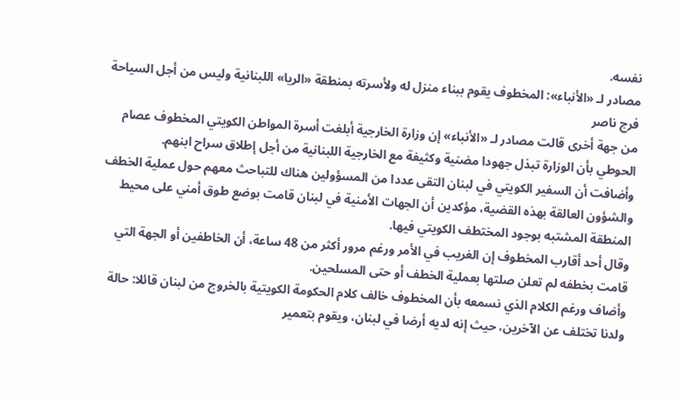نفسه.
مصادر لـ «الأنباء»: المخطوف يقوم ببناء منزل له ولأسرته بمنطقة «الريا» اللبنانية وليس من أجل السياحة
فرج ناصر
من جهة أخرى قالت مصادر لـ «الأنباء» إن وزارة الخارجية أبلغت أسرة المواطن الكويتي المخطوف عصام الحوطي بأن الوزارة تبذل جهودا مضنية وكثيفة مع الخارجية اللبنانية من أجل إطلاق سراح ابنهم.
وأضافت أن السفير الكويتي في لبنان التقى عددا من المسؤولين هناك للتباحث معهم حول عملية الخطف والشؤون العالقة بهذه القضية، مؤكدين أن الجهات الأمنية في لبنان قامت بوضع طوق أمني على محيط المنطقة المشتبه بوجود المختطف الكويتي فيها.
وقال أحد أقارب المخطوف إن الغريب في الأمر ورغم مرور أكثر من 48 ساعة، أن الخاطفين أو الجهة التي قامت بخطفه لم تعلن صلتها بعملية الخطف أو حتى المسلحين.
وأضاف ورغم الكلام الذي نسمعه بأن المخطوف خالف كلام الحكومة الكويتية بالخروج من لبنان قائلا: حالة ولدنا تختلف عن الآخرين، حيث إنه لديه أرضا في لبنان، ويقوم بتعمير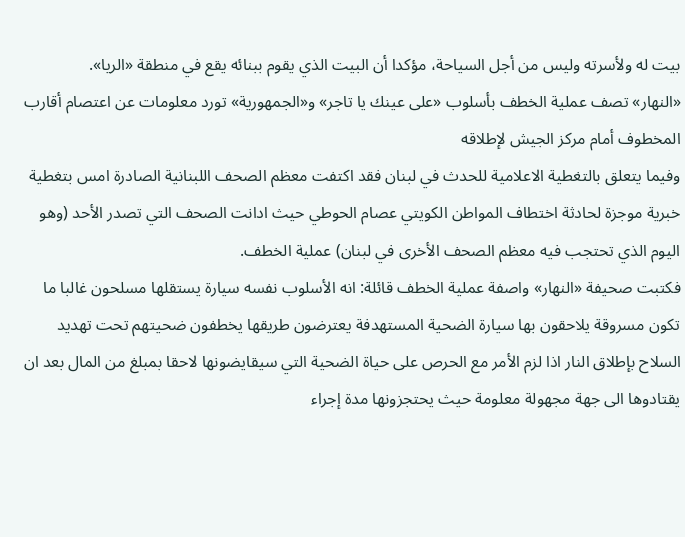بيت له ولأسرته وليس من أجل السياحة، مؤكدا أن البيت الذي يقوم ببنائه يقع في منطقة «الريا».
«النهار» تصف عملية الخطف بأسلوب «على عينك يا تاجر» و«الجمهورية» تورد معلومات عن اعتصام أقارب المخطوف أمام مركز الجيش لإطلاقه
وفيما يتعلق بالتغطية الاعلامية للحدث في لبنان فقد اكتفت معظم الصحف اللبنانية الصادرة امس بتغطية خبرية موجزة لحادثة اختطاف المواطن الكويتي عصام الحوطي حيث ادانت الصحف التي تصدر الأحد (وهو اليوم الذي تحتجب فيه معظم الصحف الأخرى في لبنان) عملية الخطف.
فكتبت صحيفة «النهار» واصفة عملية الخطف قائلة: انه الأسلوب نفسه سيارة يستقلها مسلحون غالبا ما تكون مسروقة يلاحقون بها سيارة الضحية المستهدفة يعترضون طريقها يخطفون ضحيتهم تحت تهديد السلاح بإطلاق النار اذا لزم الأمر مع الحرص على حياة الضحية التي سيقايضونها لاحقا بمبلغ من المال بعد ان يقتادوها الى جهة مجهولة معلومة حيث يحتجزونها مدة إجراء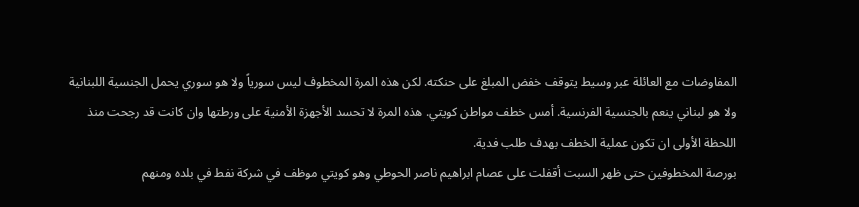المفاوضات مع العائلة عبر وسيط يتوقف خفض المبلغ على حنكته. لكن هذه المرة المخطوف ليس سورياً ولا هو سوري يحمل الجنسية اللبنانية ولا هو لبناني ينعم بالجنسية الفرنسية. أمس خطف مواطن كويتي. هذه المرة لا تحسد الأجهزة الأمنية على ورطتها وان كانت قد رجحت منذ اللحظة الأولى ان تكون عملية الخطف بهدف طلب فدية.
بورصة المخطوفين حتى ظهر السبت أقفلت على عصام ابراهيم ناصر الحوطي وهو كويتي موظف في شركة نفط في بلده ومنهم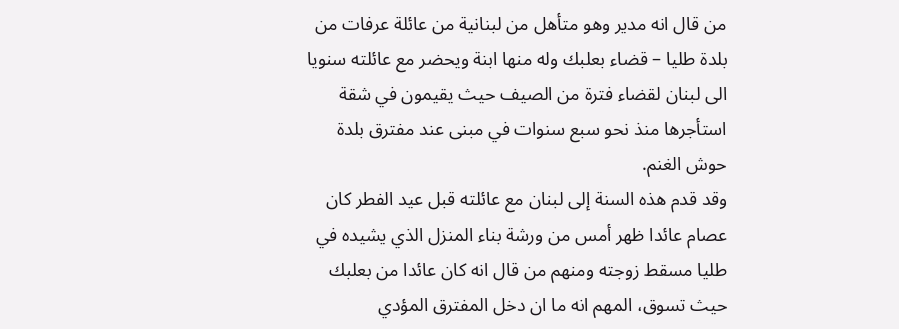من قال انه مدير وهو متأهل من لبنانية من عائلة عرفات من بلدة طليا – قضاء بعلبك وله منها ابنة ويحضر مع عائلته سنويا الى لبنان لقضاء فترة من الصيف حيث يقيمون في شقة استأجرها منذ نحو سبع سنوات في مبنى عند مفترق بلدة حوش الغنم.
وقد قدم هذه السنة إلى لبنان مع عائلته قبل عيد الفطر كان عصام عائدا ظهر أمس من ورشة بناء المنزل الذي يشيده في طليا مسقط زوجته ومنهم من قال انه كان عائدا من بعلبك حيث تسوق، المهم انه ما ان دخل المفترق المؤدي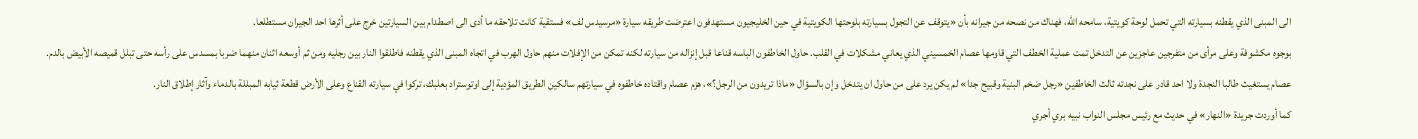الى المبنى الذي يقطنه بسيارته التي تحمل لوحة كويتية، سامحه الله، فهناك من نصحه من جيرانه بأن «يتوقف عن التجول بسيارته بلوحتها الكويتية في حين الخليجيون مستهدفون اعترضت طريقه سيارة «مرسيدس لف» فستقية كانت تلاحقه ما أدى الى اصطدام بين السيارتين خرج على أثرها احد الجيران مستطلعا.
بوجوه مكشوفة وعلى مرأى من متفرجين عاجزين عن التدخل تمت عملية الخطف التي قاومها عصام الخمسيني الذي يعاني مشكلات في القلب. حاول الخاطفون الباسه قناعا قبل إنزاله من سيارته لكنه تمكن من الإفلات منهم حاول الهرب في اتجاه المبنى الذي يقطنه فاطلقوا النار بين رجليه ومن ثم أوسعه اثنان منهما ضربا بمسدس على رأسه حتى تبلل قميصه الأبيض بالدم.
عصام يستغيث طالبا النجدة ولا احد قادر على نجدته ثالث الخاطفين «رجل ضخم البنية وقبيح جدا» لم يكن يرد على من حاول ان يتدخل وإن بالسؤال «ماذا تريدون من الرجل؟»، هزم عصام واقتاده خاطفوه في سيارتهم سالكين الطريق المؤدية إلى اوتوستراد بعلبك، تركوا في سيارته القناع وعلى الأرض قطعة ثيابه المبللة بالدماء وآثار إطلاق النار.
كما أوردت جريدة «النهار» في حديث مع رئيس مجلس النواب نبيه بري أجري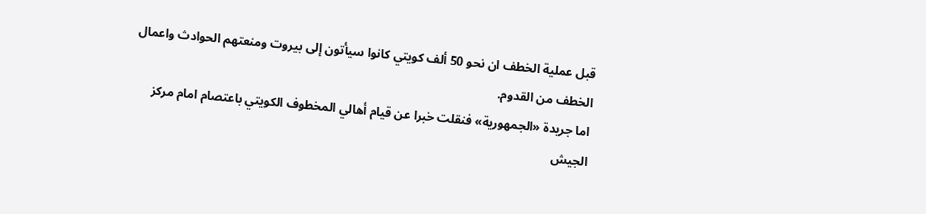قبل عملية الخطف ان نحو 50 ألف كويتي كانوا سيأتون إلى بيروت ومنعتهم الحوادث واعمال الخطف من القدوم.
اما جريدة «الجمهورية» فنقلت خبرا عن قيام أهالي المخطوف الكويتي باعتصام امام مركز الجيش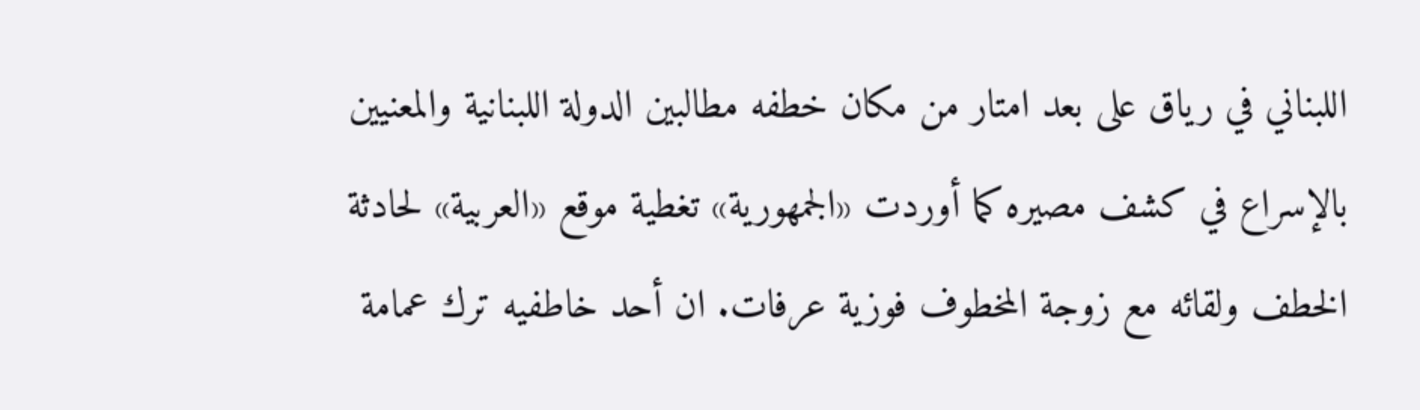اللبناني في رياق على بعد امتار من مكان خطفه مطالبين الدولة اللبنانية والمعنيين بالإسراع في كشف مصيره كما أوردت «الجمهورية» تغطية موقع «العربية» لحادثة الخطف ولقائه مع زوجة المخطوف فوزية عرفات. ان أحد خاطفيه ترك عمامة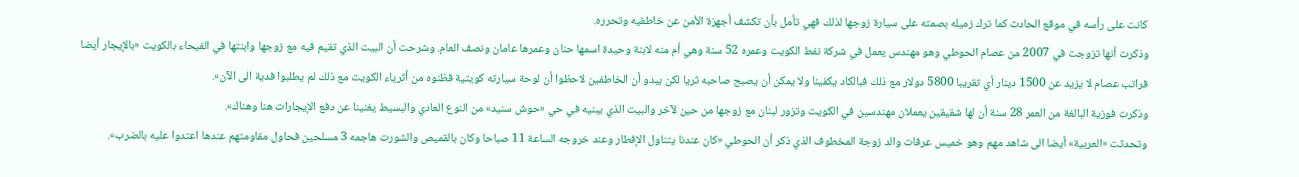كانت على رأسه في موقع الحادث كما ترك زميله بصمته على سيارة زوجها لذلك فهي تأمل بأن تكشف أجهزة الأمن عن خاطفيه وتحرره.
وذكرت أنها تزوجت في 2007 من عصام الحوطي وهو مهندس يعمل في شركة نفط الكويت وعمره 52 سنة وهي أم منه لابنة وحيدة اسمها حنان وعمرها عامان ونصف العام. وشرحت أن البيت الذي تقيم فيه مع زوجها وابنتها في الفيحاء بالكويت «بالإيجار أيضا فراتب عصام لا يزيد عن 1500 دينار أي تقريبا 5800 دولار مع ذلك فبالكاد يكفينا ولا يمكن أن يصبح صاحبه ثريا لكن يبدو أن الخاطفين لاحظوا أن لوحة سيارته كويتية فظنوه من أثرياء الكويت مع ذلك لم يطلبوا فدية الى الآن».
وذكرت فوزية البالغة من العمر 28 سنة أن لها شقيقين يعملان مهندسين في الكويت وتزور لبنان مع زوجها من حين لآخر والبيت الذي يبنيه في حي «حوش سنيد» من النوع العادي والبسيط يغنينا عن دفع الإيجارات هنا وهناك».
وتحدثت «العربية» أيضا الى شاهد مهم وهو خميس عرفات والد زوجة المخطوف الذي ذكر أن الحوطي «كان عندنا يتناول الإفطار وعند خروجه الساعة 11 صباحا وكان بالقميص والشورت هاجمه 3 مسلحين فحاول مقاومتهم عندها اعتدوا عليه بالضرب».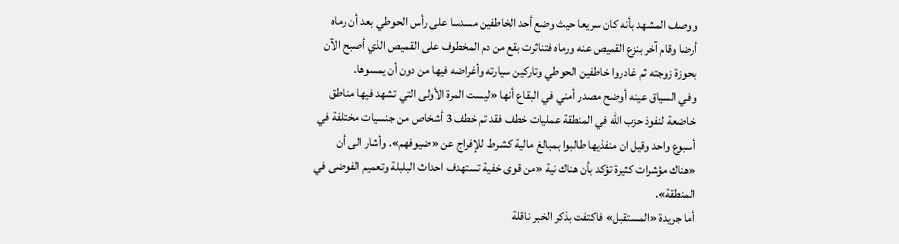ووصف المشهد بأنه كان سريعا حيث وضع أحد الخاطفين مسدسا على رأس الحوطي بعد أن رماه أرضا وقام آخر بنزع القميص عنه ورماه فتناثرت بقع من دم المخطوف على القميص الذي أصبح الآن بحوزة زوجته ثم غادروا خاطفين الحوطي وتاركين سيارته وأغراضه فيها من دون أن يمسوها.
وفي السياق عينه أوضح مصدر أمني في البقاع أنها «ليست المرة الأولى التي تشهد فيها مناطق خاضعة لنفوذ حزب الله في المنطقة عمليات خطف فقد تم خطف 3 أشخاص من جنسيات مختلفة في أسبوع واحد وقيل ان منفذيها طالبوا بمبالغ مالية كشرط للإفراج عن «ضيوفهم». وأشار الى أن «هناك مؤشرات كثيرة تؤكد بأن هناك نية «من قوى خفية تستهدف احداث البلبلة وتعميم الفوضى في المنطقة».
أما جريدة «المستقبل» فاكتفت بذكر الخبر ناقلة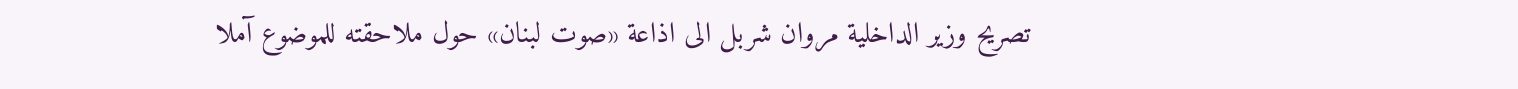تصريح وزير الداخلية مروان شربل الى اذاعة «صوت لبنان» حول ملاحقته للموضوع آملا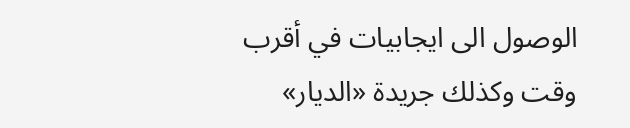الوصول الى ايجابيات في أقرب وقت وكذلك جريدة «الديار»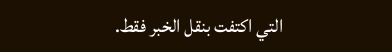التي اكتفت بنقل الخبر فقط.